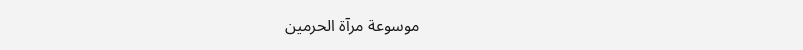موسوعة مرآة الحرمين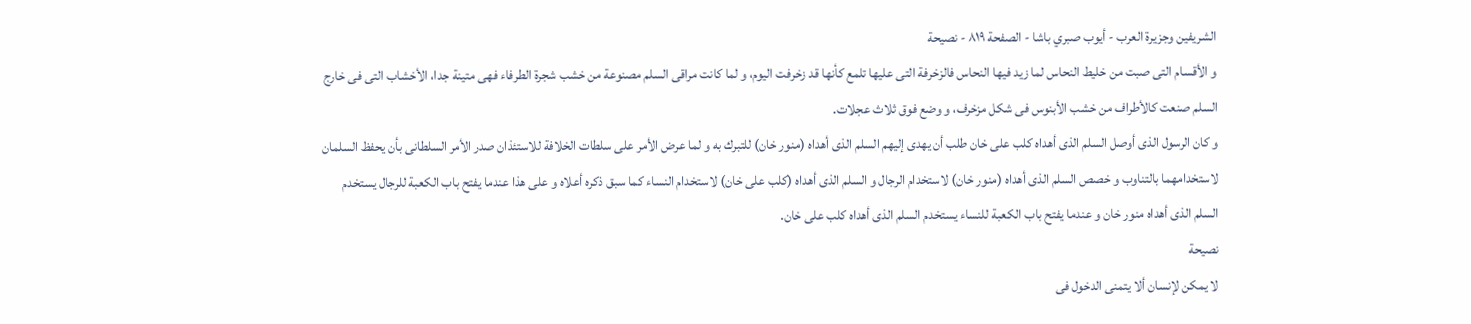الشريفين وجزيرة العرب - أيوب صبري باشا - الصفحة ٨١٩ - نصيحة
و الأقسام التى صبت من خليط النحاس لما زيد فيها النحاس فالزخرفة التى عليها تلمع كأنها قد زخرفت اليوم، و لما كانت مراقى السلم مصنوعة من خشب شجرة الطرفاء فهى متينة جدا، الأخشاب التى فى خارج السلم صنعت كالأطراف من خشب الأبنوس فى شكل مزخرف، و وضع فوق ثلاث عجلات.
و كان الرسول الذى أوصل السلم الذى أهداه كلب على خان طلب أن يهدى إليهم السلم الذى أهداه (منور خان) للتبرك به و لما عرض الأمر على سلطات الخلافة للاستئذان صدر الأمر السلطانى بأن يحفظ السلمان لاستخدامهما بالتناوب و خصص السلم الذى أهداه (منور خان) لاستخدام الرجال و السلم الذى أهداه (كلب على خان) لاستخدام النساء كما سبق ذكره أعلاه و على هذا عندما يفتح باب الكعبة للرجال يستخدم السلم الذى أهداه منور خان و عندما يفتح باب الكعبة للنساء يستخدم السلم الذى أهداه كلب على خان.
نصيحة
لا يمكن لإنسان ألا يتمنى الدخول فى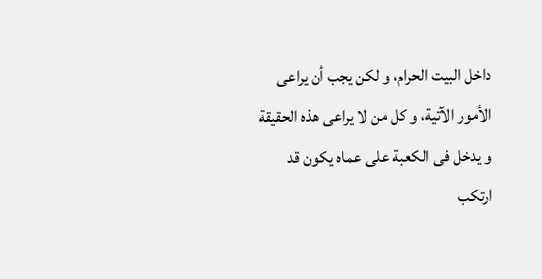داخل البيت الحرام، و لكن يجب أن يراعى الأمور الآتية، و كل من لا يراعى هذه الحقيقة و يدخل فى الكعبة على عماه يكون قد ارتكب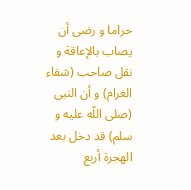حراما و رضى أن يصاب بالإعاقة و نقل صاحب (شفاء الغرام) و أن النبى (صلى اللّه عليه و سلم) قد دخل بعد الهجرة أربع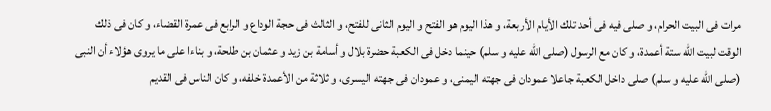مرات فى البيت الحرام، و صلى فيه فى أحد تلك الأيام الأربعة، و هذا اليوم هو الفتح و اليوم الثانى للفتح، و الثالث فى حجة الوداع و الرابع فى عمرة القضاء، و كان فى ذلك الوقت لبيت اللّه ستة أعمدة، و كان مع الرسول (صلى اللّه عليه و سلم) حينما دخل فى الكعبة حضرة بلال و أسامة بن زيد و عثمان بن طلحة، و بناءا على ما يروى هؤلاء أن النبى (صلى اللّه عليه و سلم) صلى داخل الكعبة جاعلا عمودان فى جهته اليمنى، و عمودان فى جهته اليسرى، و ثلاثة من الأعمدة خلفه، و كان الناس فى القديم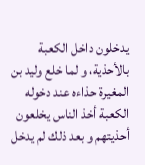يدخلون داخل الكعبة بالأحذية، و لما خلع وليد بن المغيرة حذاءه عند دخوله الكعبة أخذ الناس يخلعون أحذيتهم و بعد ذلك لم يدخل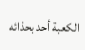الكعبة أحد بحذائه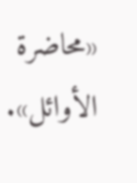«محاضرة الأوائل».